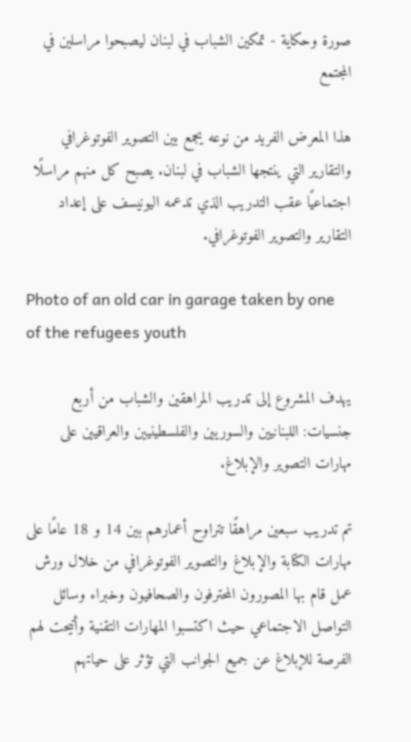صورة وحكاية - تمكين الشباب في لبنان ليصبحوا مراسلين في المجتمع

هذا المعرض الفريد من نوعه يجمع بين التصوير الفوتوغرافي والتقارير التي ينتجها الشباب في لبنان. يصبح كل منهم مراسلًا اجتماعيًا عقب التدريب الذي تدعمه اليونيسف على إعداد التقارير والتصوير الفوتوغرافي.

Photo of an old car in garage taken by one of the refugees youth

يهدف المشروع إلى تدريب المراهقين والشباب من أربع جنسيات: اللبنانيين والسوريين والفلسطينيين والعراقيين على مهارات التصوير والإبلاغ.

تم تدريب سبعين مراهقًا تتراوح أعمارهم بين 14 و 18 عامًا على مهارات الكتابة والإبلاغ والتصوير الفوتوغرافي من خلال ورش عمل قام بها المصورون المحترفون والصحافيون وخبراء وسائل التواصل الاجتماعي حيث اكتسبوا المهارات التقنية وأتيحت لهم الفرصة للإبلاغ عن جميع الجوانب التي تؤثر على حياتهم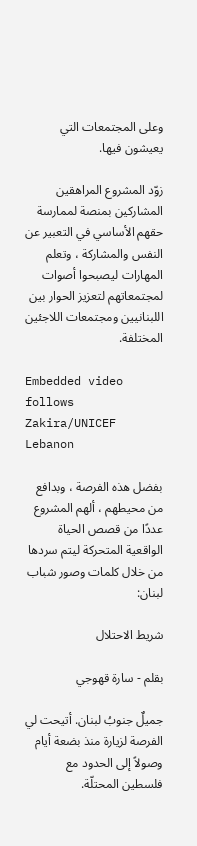وعلى المجتمعات التي يعيشون فيها.

زوّد المشروع المراهقين المشاركين بمنصة لممارسة حقهم الأساسي في التعبير عن النفس والمشاركة ، وتعلم المهارات ليصبحوا أصوات لمجتمعاتهم لتعزيز الحوار بين اللبنانيين ومجتمعات اللاجئين المختلفة.

Embedded video follows
Zakira/UNICEF Lebanon

بفضل هذه الفرصة ، وبدافع من محيطهم ، ألهم المشروع عددًا من قصص الحياة الواقعية المتحركة ليتم سردها من خلال كلمات وصور شباب لبنان:

شريط الاحتلال

بقلم - سارة قهوجي

جميلٌ جنوبُ لبنان. أتيحت لي الفرصة لزيارة منذ بضعة أيام وصولاً إلى الحدود مع فلسطين المحتلّة.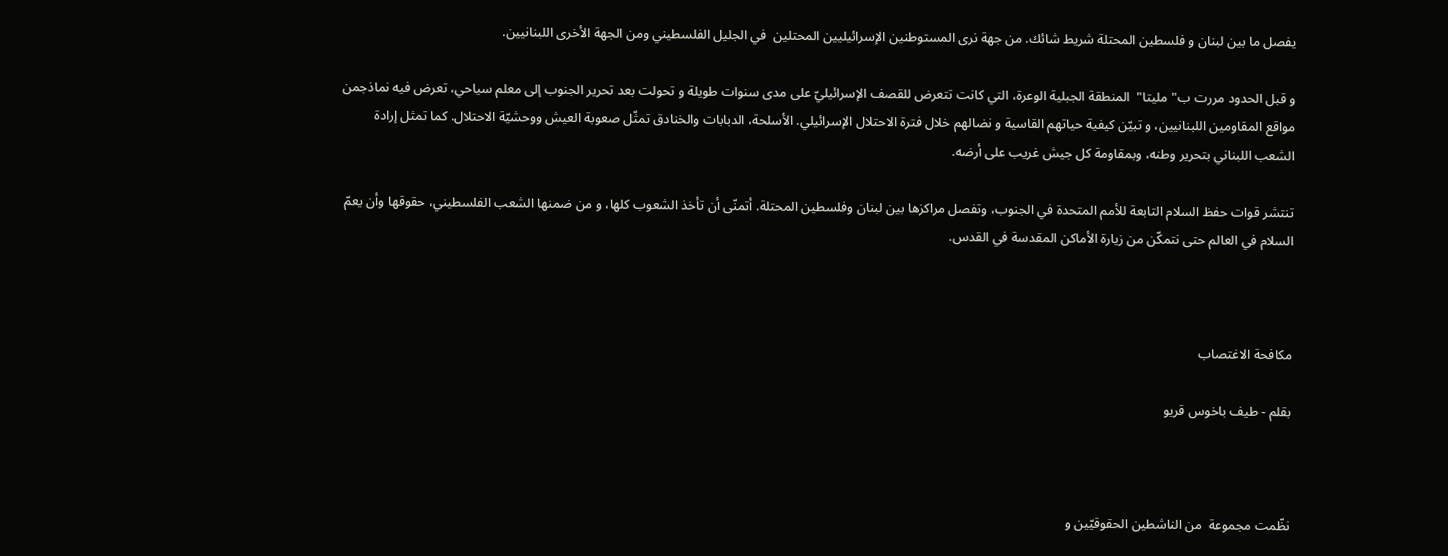يفصل ما بين لبنان و فلسطين المحتلة شريط شائك. من جهة نرى المستوطنين الإسرائيليين المحتلين  في الجليل الفلسطيني ومن الجهة الأخرى اللبنانيين.

و قبل الحدود مررت ب"مليتا"  المنطقة الجبلية الوعرة، التي كانت تتعرض للقصف الإسرائيليّ على مدى سنوات طويلة و تحولت بعد تحرير الجنوب إلى معلم سياحي، تعرض فيه نماذجمن مواقع المقاومين اللبنانيين، و تبيّن كيفية حياتهم القاسية و نضالهم خلال فترة الاحتلال الإسرائيلي. الأسلحة، الدبابات والخنادق تمثّل صعوبة العيش ووحشيّة الاحتلال. كما تمثل إرادة الشعب اللبناني بتحرير وطنه، وبمقاومة كل جيش غريب على أرضه.

تنتشر قوات حفظ السلام التابعة للأمم المتحدة في الجنوب، وتفصل مراكزها بين لبنان وفلسطين المحتلة. أتمنّى أن تأخذ الشعوب كلها، و من ضمنها الشعب الفلسطيني، حقوقها وأن يعمّ السلام في العالم حتى نتمكّن من زيارة الأماكن المقدسة في القدس.



مكافحة الاغتصاب

بقلم - طيف باخوس قريو



نظّمت مجموعة  من الناشطين الحقوقيّين و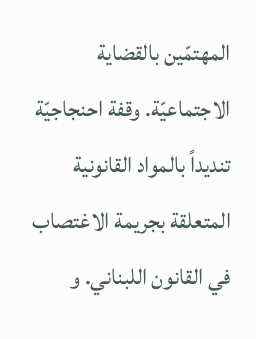المهتمّين بالقضاية الاجتماعيّة. وقفة احنجاجيّة تنديداً بالمواد القانونية المتعلقة بجريمة الاغتصاب في القانون اللبناني. و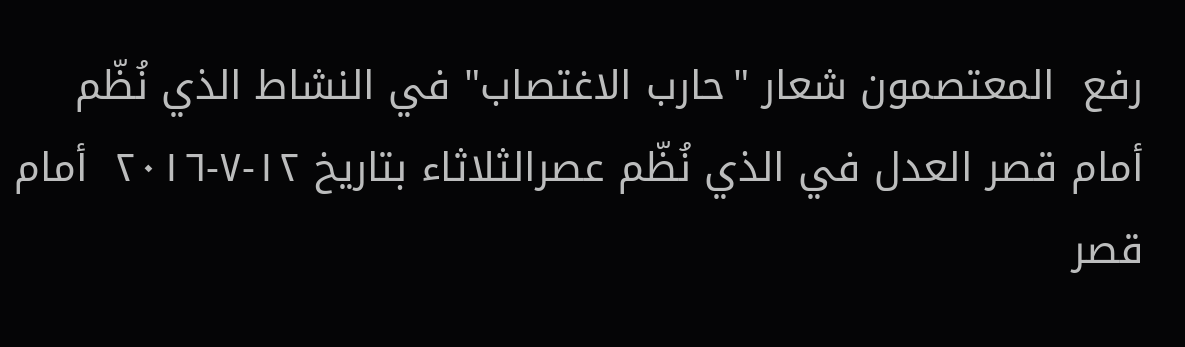رفع  المعتصمون شعار "حارب الاغتصاب" في النشاط الذي نُظّم  أمام قصر العدل في الذي نُظّم عصرالثلاثاء بتاريخ ١٢-٧-٢٠١٦  أمام قصر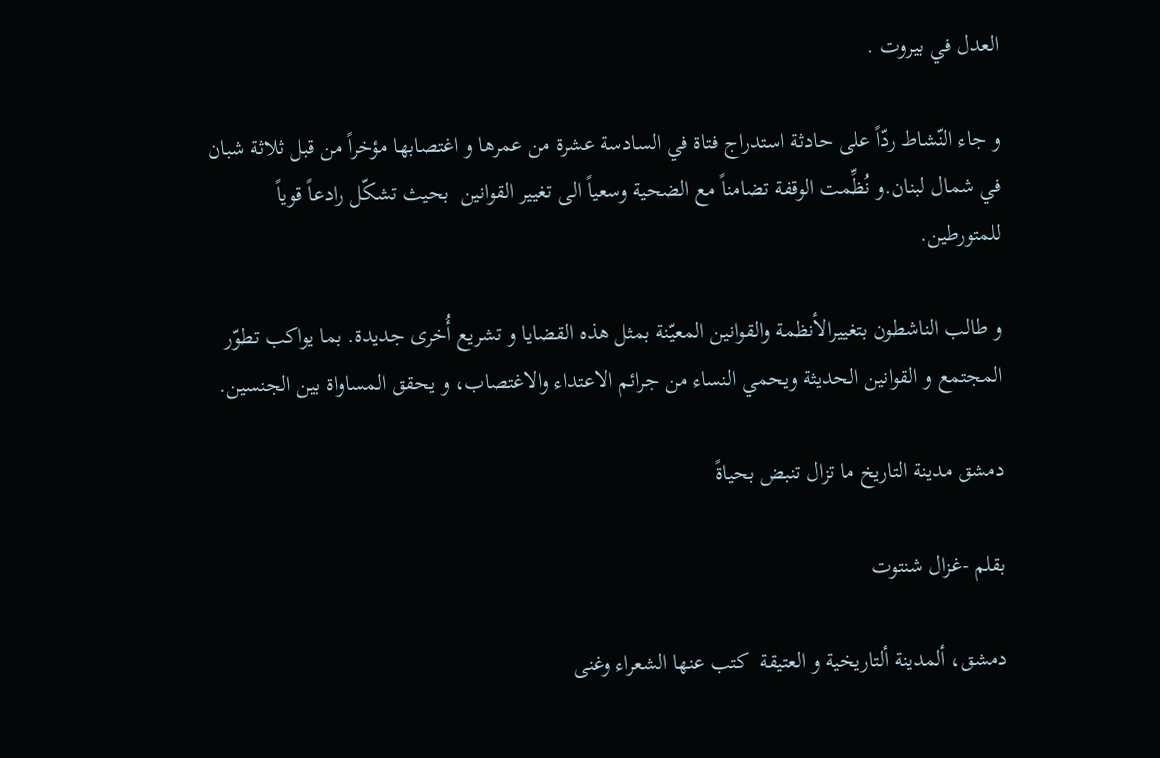العدل في بيروت .

و جاء النّشاط ردّاً على حادثة استدراج فتاة في السادسة عشرة من عمرها و اغتصابها مؤخراً من قبل ثلاثة شبان في شمال لبنان.و نُظِّمت الوقفة تضامناً مع الضحية وسعياً الى تغيير القوانين  بحيث تشكّل رادعاً قوياً للمتورطين.

و طالب الناشطون بتغييرالأنظمة والقوانين المعيّنة بمثل هذه القضايا و تشريع أُخرى جديدة. بما يواكب تطوّر المجتمع و القوانين الحديثة ويحمي النساء من جرائم الاعتداء والاغتصاب، و يحقق المساواة بين الجنسين.

دمشق مدينة التاريخ ما تزال تنبض بحياةً

بقلم -غزال شنتوت

دمشق، ألمدينة ألتاريخية و العتيقة  كتب عنها الشعراء وغنى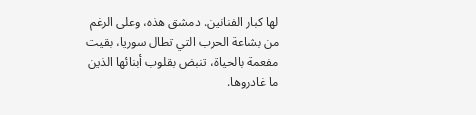لها كبار الفنانين. دمشق هذه، وعلى الرغم من بشاعة الحرب التي تطال سوريا، بقيت مفعمة بالحياة، تنبض بقلوب أبنائها الذين ما غادروها.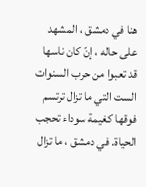هنا في دمشق ، المشهد على حاله ، إنّ كان ناسها  قد تعبوا من حرب السنوات الست التي ما تزال ترتسم فوقها كغيمة سوداء تحجب الحياة. في دمشق ، ما تزال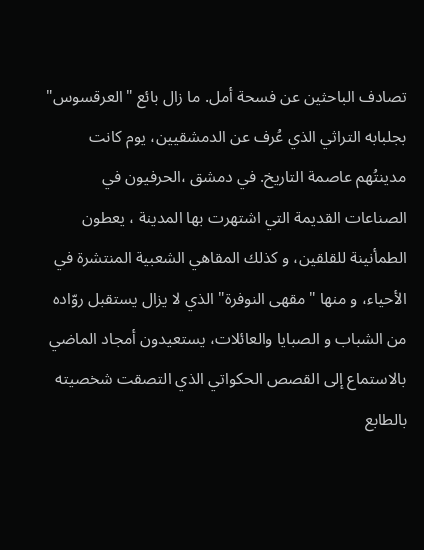تصادف الباحثين عن فسحة أمل. ما زال بائع "العرقسوس" بجلبابه التراثي الذي عُرف عن الدمشقيين، يوم كانت مدينتُهم عاصمة التاريخ. في دمشق ،الحرفيون في الصناعات القديمة التي اشتهرت بها المدينة ، يعطون الطمأنينة للقلقين، و كذلك المقاهي الشعبية المنتشرة في الأحياء، و منها "مقهى النوفرة" الذي لا يزال يستقبل روّاده من الشباب و الصبايا والعائلات، يستعيدون أمجاد الماضي بالاستماع إلى القصص الحكواتي الذي التصقت شخصيته بالطابع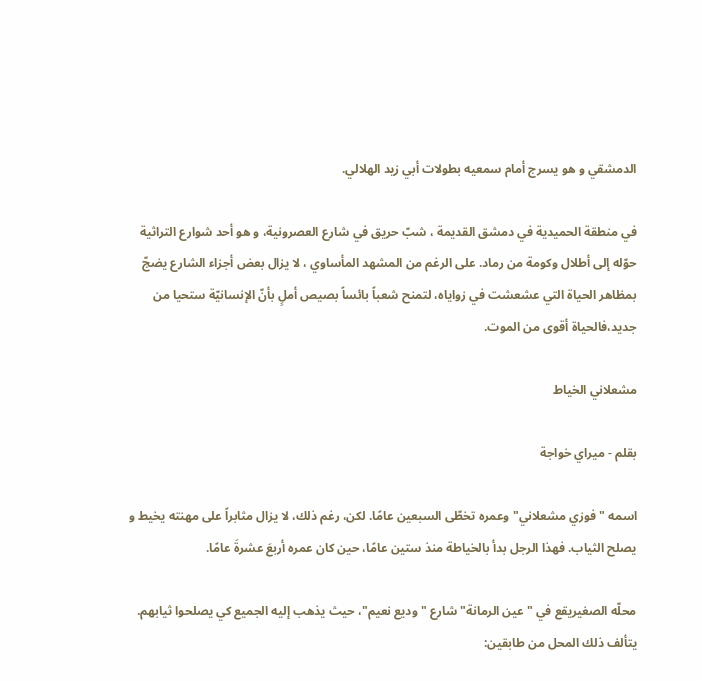الدمشقي و هو يسرج أمام سمعيه بطولات أبي زيد الهلالي.

في منطقة الحميدية في دمشق القديمة ، شبّ حريق في شارع العصرونية، و هو أحد شوارع التراثية  حوّله إلى أطلال وكومة من رماد. على الرغم من المشهد المأساوي ، لا يزال بعض أجزاء الشارع يضجّ بمظاهر الحياة التي عشعشت في زواياه، لتمنح شعباً بائساً بصيص أملٍ بأنّ الإنسانيّة ستحيا من جديد،فالحياة أقوى من الموت.

مشعلاني الخياط

بقلم - ميراي خواجة

اسمه "فوزي مشعلاني" وعمره تخطّى السبعين عامًا. لكن، رغم ذلك، لا يزال مثابراً على مهنته يخيط و يصلح الثياب. فهذا الرجل بدأ بالخياطة منذ ستين عامًا، حين كان عمره أربعَ عشرةَ عامًا.

محلّه الصغيريقع في "عين الرمانة" شارع "وديع نعيم"، حيث يذهب إليه الجميع كي يصلحوا ثيابهم. يتألف ذلك المحل من طابقين: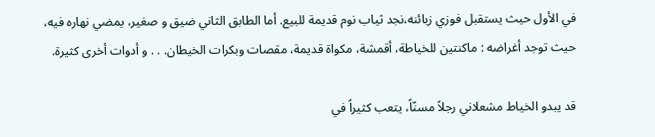في الأول حيث يستقبل فوزي زبائنه،نجد ثياب نوم قديمة للبيع. أما الطابق الثاني ضيق و صغير، يمضي نهاره فيه، حيث توجد أغراضه : ماكنتين للخياطة، أقمشة، مكواة قديمة، مقصات وبكرات الخيطان. . . و أدوات أخرى كثيرة.

قد يبدو الخياط مشعلاني رجلاً مسنّاً، يتعب كثيراً في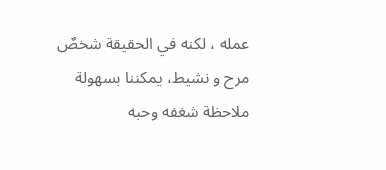عمله ، لكنه في الحقيقة شخصٌ مرح و نشيط، يمكننا بسهولة ملاحظة شغفه وحبه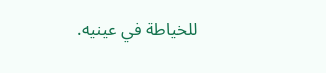للخياطة في عينيه.